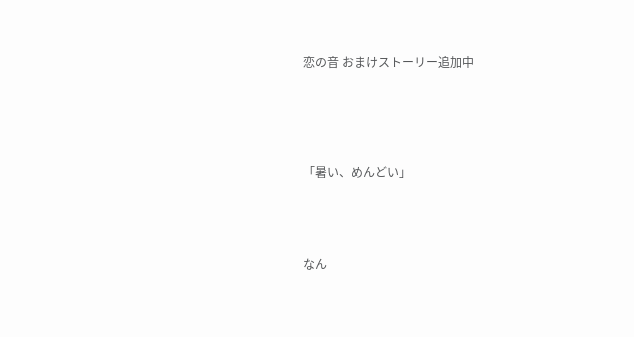恋の音 おまけストーリー追加中





「暑い、めんどい」




なん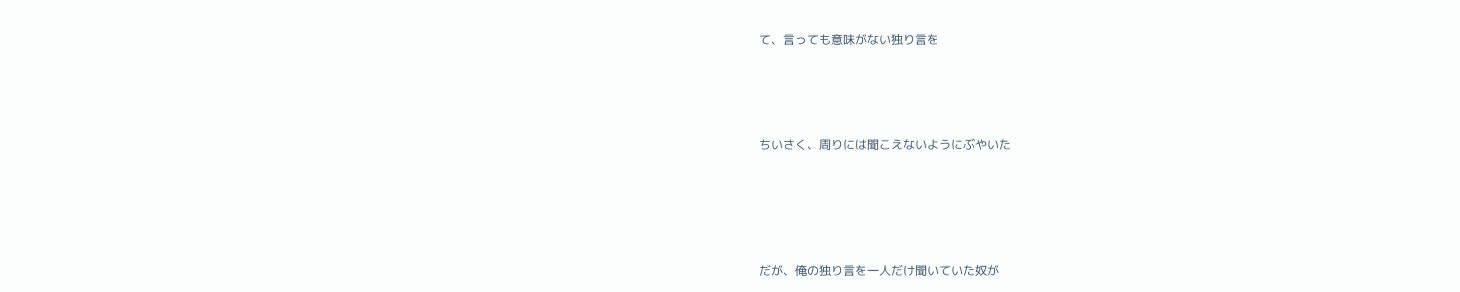て、言っても意味がない独り言を




ちいさく、周りには聞こえないようにぶやいた





だが、俺の独り言を一人だけ聞いていた奴が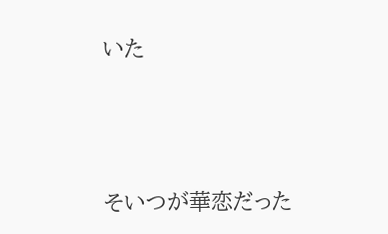いた




そいつが華恋だった